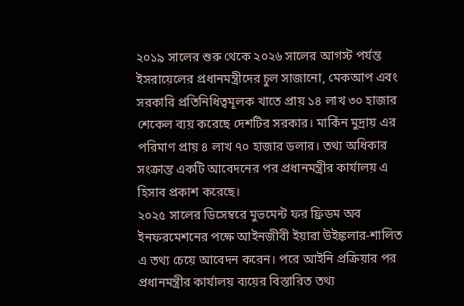২০১৯ সালের শুরু থেকে ২০২৬ সালের আগস্ট পর্যন্ত ইসরায়েলের প্রধানমন্ত্রীদের চুল সাজানো, মেকআপ এবং সরকারি প্রতিনিধিত্বমূলক খাতে প্রায় ১৪ লাখ ৩০ হাজার শেকেল ব্যয় করেছে দেশটির সরকার। মার্কিন মুদ্রায় এর পরিমাণ প্রায় ৪ লাখ ৭০ হাজার ডলার। তথ্য অধিকার সংক্রান্ত একটি আবেদনের পর প্রধানমন্ত্রীর কার্যালয় এ হিসাব প্রকাশ করেছে।
২০২৫ সালের ডিসেম্বরে মুভমেন্ট ফর ফ্রিডম অব ইনফরমেশনের পক্ষে আইনজীবী ইয়ারা উইঙ্কলার-শালিত এ তথ্য চেয়ে আবেদন করেন। পরে আইনি প্রক্রিয়ার পর প্রধানমন্ত্রীর কার্যালয় ব্যয়ের বিস্তারিত তথ্য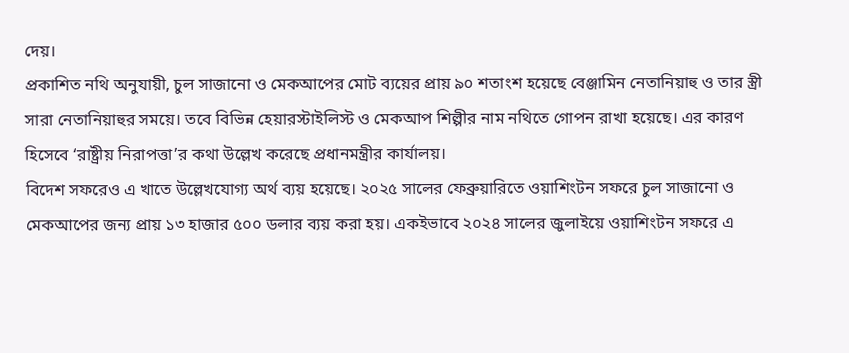দেয়।
প্রকাশিত নথি অনুযায়ী, চুল সাজানো ও মেকআপের মোট ব্যয়ের প্রায় ৯০ শতাংশ হয়েছে বেঞ্জামিন নেতানিয়াহু ও তার স্ত্রী সারা নেতানিয়াহুর সময়ে। তবে বিভিন্ন হেয়ারস্টাইলিস্ট ও মেকআপ শিল্পীর নাম নথিতে গোপন রাখা হয়েছে। এর কারণ হিসেবে ‘রাষ্ট্রীয় নিরাপত্তা’র কথা উল্লেখ করেছে প্রধানমন্ত্রীর কার্যালয়।
বিদেশ সফরেও এ খাতে উল্লেখযোগ্য অর্থ ব্যয় হয়েছে। ২০২৫ সালের ফেব্রুয়ারিতে ওয়াশিংটন সফরে চুল সাজানো ও মেকআপের জন্য প্রায় ১৩ হাজার ৫০০ ডলার ব্যয় করা হয়। একইভাবে ২০২৪ সালের জুলাইয়ে ওয়াশিংটন সফরে এ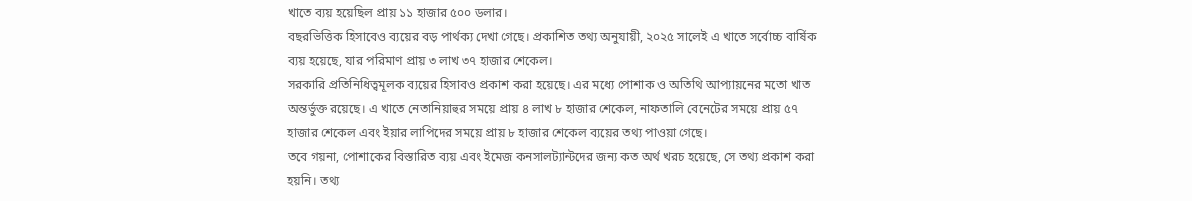খাতে ব্যয় হয়েছিল প্রায় ১১ হাজার ৫০০ ডলার।
বছরভিত্তিক হিসাবেও ব্যয়ের বড় পার্থক্য দেখা গেছে। প্রকাশিত তথ্য অনুযায়ী, ২০২৫ সালেই এ খাতে সর্বোচ্চ বার্ষিক ব্যয় হয়েছে, যার পরিমাণ প্রায় ৩ লাখ ৩৭ হাজার শেকেল।
সরকারি প্রতিনিধিত্বমূলক ব্যয়ের হিসাবও প্রকাশ করা হয়েছে। এর মধ্যে পোশাক ও অতিথি আপ্যায়নের মতো খাত অন্তর্ভুক্ত রয়েছে। এ খাতে নেতানিয়াহুর সময়ে প্রায় ৪ লাখ ৮ হাজার শেকেল, নাফতালি বেনেটের সময়ে প্রায় ৫৭ হাজার শেকেল এবং ইয়ার লাপিদের সময়ে প্রায় ৮ হাজার শেকেল ব্যয়ের তথ্য পাওয়া গেছে।
তবে গয়না, পোশাকের বিস্তারিত ব্যয় এবং ইমেজ কনসালট্যান্টদের জন্য কত অর্থ খরচ হয়েছে, সে তথ্য প্রকাশ করা হয়নি। তথ্য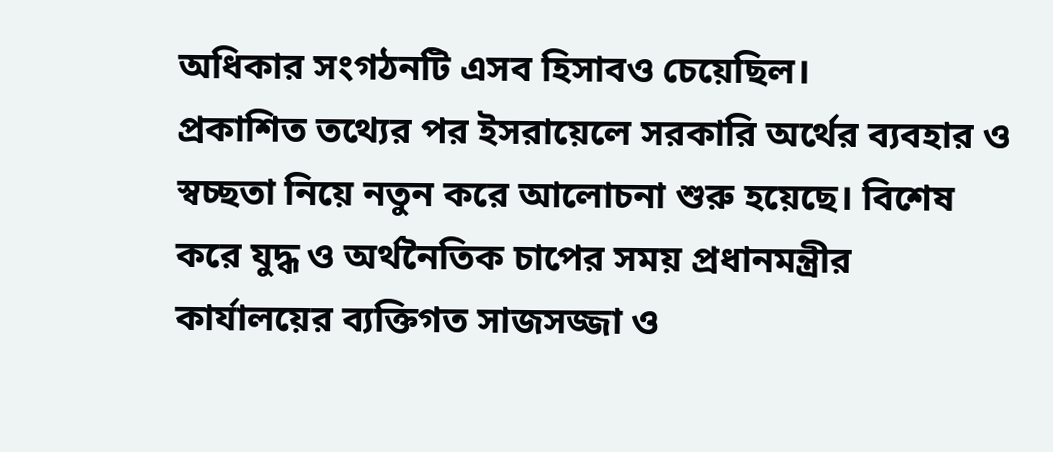অধিকার সংগঠনটি এসব হিসাবও চেয়েছিল।
প্রকাশিত তথ্যের পর ইসরায়েলে সরকারি অর্থের ব্যবহার ও স্বচ্ছতা নিয়ে নতুন করে আলোচনা শুরু হয়েছে। বিশেষ করে যুদ্ধ ও অর্থনৈতিক চাপের সময় প্রধানমন্ত্রীর কার্যালয়ের ব্যক্তিগত সাজসজ্জা ও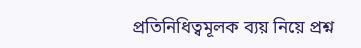প্রতিনিধিত্বমূলক ব্যয় নিয়ে প্রশ্ন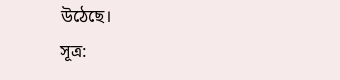উঠেছে।
সূত্র: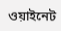ওয়াইনেট